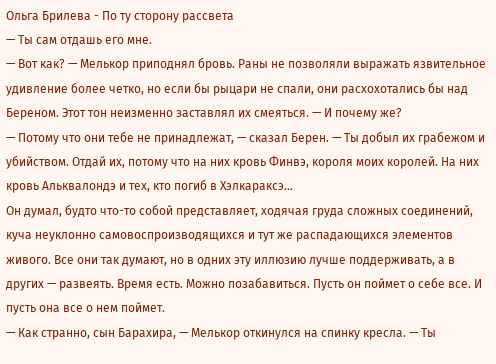Ольга Брилева - По ту сторону рассвета
— Ты сам отдашь его мне.
— Вот как? — Мелькор приподнял бровь. Раны не позволяли выражать язвительное удивление более четко, но если бы рыцари не спали, они расхохотались бы над Береном. Этот тон неизменно заставлял их смеяться. — И почему же?
— Потому что они тебе не принадлежат, — сказал Берен. — Ты добыл их грабежом и убийством. Отдай их, потому что на них кровь Финвэ, короля моих королей. На них кровь Альквалондэ и тех, кто погиб в Хэлкараксэ…
Он думал, будто что-то собой представляет, ходячая груда сложных соединений, куча неуклонно самовоспроизводящихся и тут же распадающихся элементов живого. Все они так думают, но в одних эту иллюзию лучше поддерживать, а в других — развеять. Время есть. Можно позабавиться. Пусть он поймет о себе все. И пусть она все о нем поймет.
— Как странно, сын Барахира, — Мелькор откинулся на спинку кресла. — Ты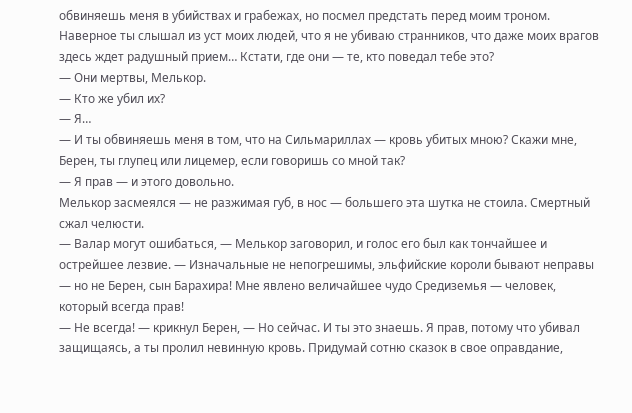обвиняешь меня в убийствах и грабежах, но посмел предстать перед моим троном. Наверное ты слышал из уст моих людей, что я не убиваю странников, что даже моих врагов здесь ждет радушный прием… Кстати, где они — те, кто поведал тебе это?
— Они мертвы, Мелькор.
— Кто же убил их?
— Я…
— И ты обвиняешь меня в том, что на Сильмариллах — кровь убитых мною? Скажи мне, Берен, ты глупец или лицемер, если говоришь со мной так?
— Я прав — и этого довольно.
Мелькор засмеялся — не разжимая губ, в нос — большего эта шутка не стоила. Смертный сжал челюсти.
— Валар могут ошибаться, — Мелькор заговорил, и голос его был как тончайшее и острейшее лезвие. — Изначальные не непогрешимы, эльфийские короли бывают неправы — но не Берен, сын Барахира! Мне явлено величайшее чудо Средиземья — человек, который всегда прав!
— Не всегда! — крикнул Берен, — Но сейчас. И ты это знаешь. Я прав, потому что убивал защищаясь, а ты пролил невинную кровь. Придумай сотню сказок в свое оправдание,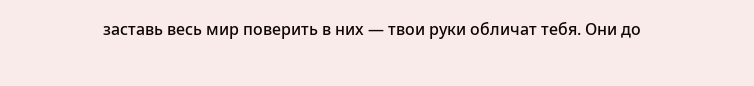заставь весь мир поверить в них — твои руки обличат тебя. Они до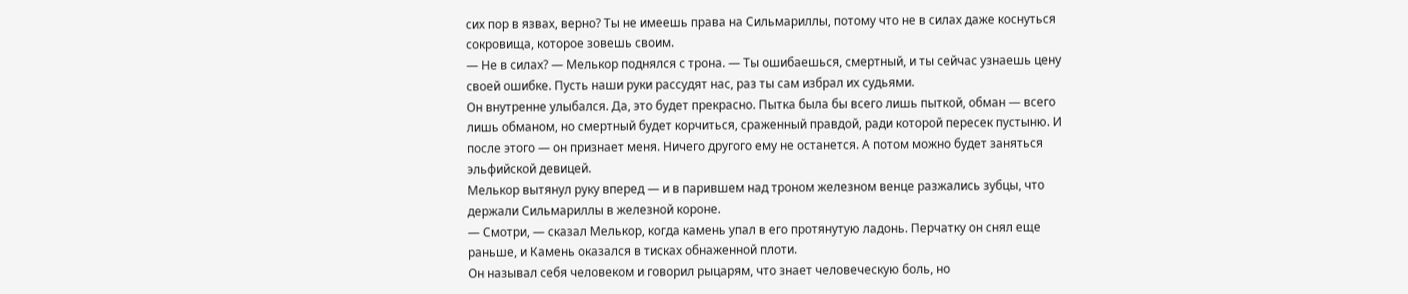сих пор в язвах, верно? Ты не имеешь права на Сильмариллы, потому что не в силах даже коснуться сокровища, которое зовешь своим.
— Не в силах? — Мелькор поднялся с трона. — Ты ошибаешься, смертный, и ты сейчас узнаешь цену своей ошибке. Пусть наши руки рассудят нас, раз ты сам избрал их судьями.
Он внутренне улыбался. Да, это будет прекрасно. Пытка была бы всего лишь пыткой, обман — всего лишь обманом, но смертный будет корчиться, сраженный правдой, ради которой пересек пустыню. И после этого — он признает меня. Ничего другого ему не останется. А потом можно будет заняться эльфийской девицей.
Мелькор вытянул руку вперед — и в парившем над троном железном венце разжались зубцы, что держали Сильмариллы в железной короне.
— Смотри, — сказал Мелькор, когда камень упал в его протянутую ладонь. Перчатку он снял еще раньше, и Камень оказался в тисках обнаженной плоти.
Он называл себя человеком и говорил рыцарям, что знает человеческую боль, но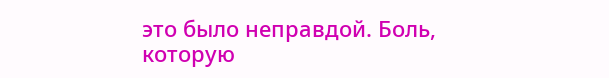это было неправдой. Боль, которую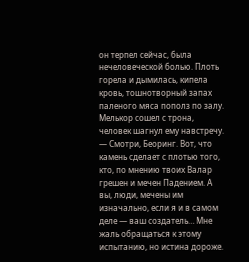он терпел сейчас, была нечеловеческой болью. Плоть горела и дымилась, кипела кровь, тошнотворный запах паленого мяса пополз по залу. Мелькор сошел с трона, человек шагнул ему навстречу.
— Смотри, Беоринг. Вот, что камень сделает с плотью того, кто, по мнению твоих Валар грешен и мечен Падением. А вы, люди, мечены им изначально, если я и в самом деле — ваш создатель… Мне жаль обращаться к этому испытанию, но истина дороже.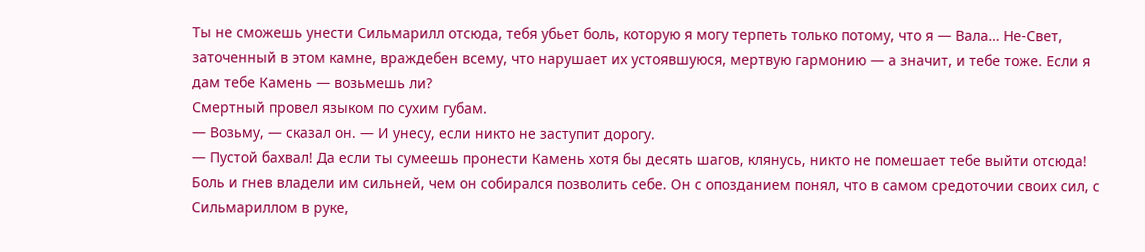Ты не сможешь унести Сильмарилл отсюда, тебя убьет боль, которую я могу терпеть только потому, что я — Вала… Не-Свет, заточенный в этом камне, враждебен всему, что нарушает их устоявшуюся, мертвую гармонию — а значит, и тебе тоже. Если я дам тебе Камень — возьмешь ли?
Смертный провел языком по сухим губам.
— Возьму, — сказал он. — И унесу, если никто не заступит дорогу.
— Пустой бахвал! Да если ты сумеешь пронести Камень хотя бы десять шагов, клянусь, никто не помешает тебе выйти отсюда!
Боль и гнев владели им сильней, чем он собирался позволить себе. Он с опозданием понял, что в самом средоточии своих сил, с Сильмариллом в руке,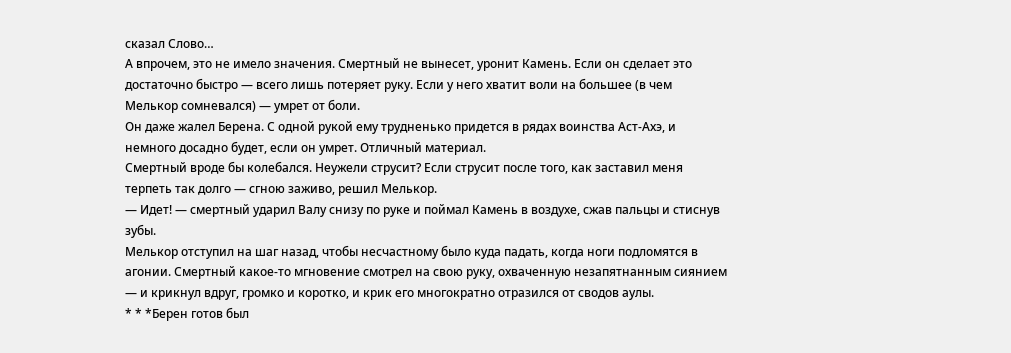сказал Слово…
А впрочем, это не имело значения. Смертный не вынесет, уронит Камень. Если он сделает это достаточно быстро — всего лишь потеряет руку. Если у него хватит воли на большее (в чем Мелькор сомневался) — умрет от боли.
Он даже жалел Берена. С одной рукой ему трудненько придется в рядах воинства Аст-Ахэ, и немного досадно будет, если он умрет. Отличный материал.
Смертный вроде бы колебался. Неужели струсит? Если струсит после того, как заставил меня терпеть так долго — сгною заживо, решил Мелькор.
— Идет! — смертный ударил Валу снизу по руке и поймал Камень в воздухе, сжав пальцы и стиснув зубы.
Мелькор отступил на шаг назад, чтобы несчастному было куда падать, когда ноги подломятся в агонии. Смертный какое-то мгновение смотрел на свою руку, охваченную незапятнанным сиянием — и крикнул вдруг, громко и коротко, и крик его многократно отразился от сводов аулы.
* * *Берен готов был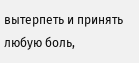вытерпеть и принять любую боль,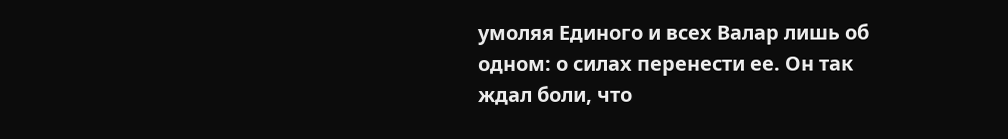умоляя Единого и всех Валар лишь об одном: о силах перенести ее. Он так ждал боли, что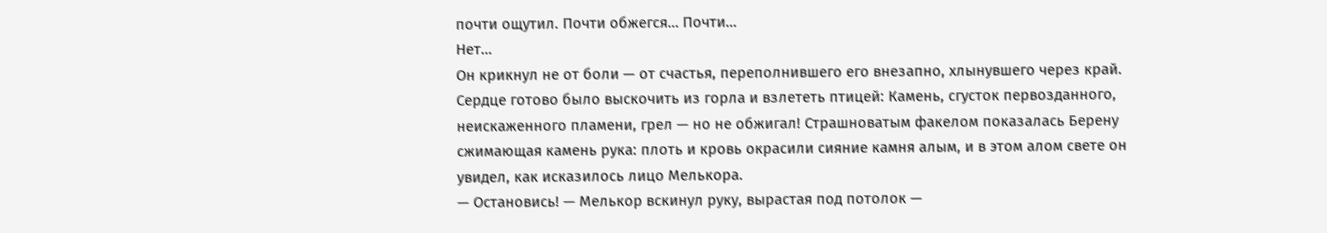почти ощутил. Почти обжегся… Почти…
Нет…
Он крикнул не от боли — от счастья, переполнившего его внезапно, хлынувшего через край. Сердце готово было выскочить из горла и взлететь птицей: Камень, сгусток первозданного, неискаженного пламени, грел — но не обжигал! Страшноватым факелом показалась Берену сжимающая камень рука: плоть и кровь окрасили сияние камня алым, и в этом алом свете он увидел, как исказилось лицо Мелькора.
— Остановись! — Мелькор вскинул руку, вырастая под потолок —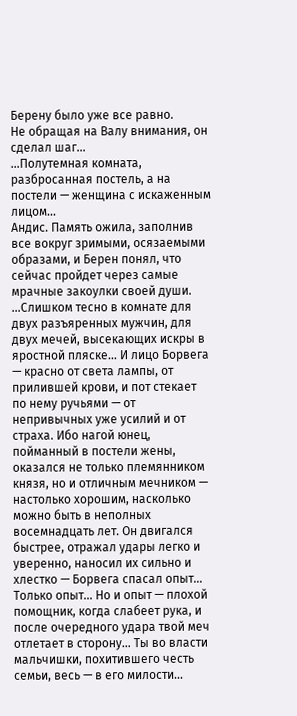Берену было уже все равно.
Не обращая на Валу внимания, он сделал шаг…
…Полутемная комната, разбросанная постель, а на постели — женщина с искаженным лицом…
Андис. Память ожила, заполнив все вокруг зримыми, осязаемыми образами, и Берен понял, что сейчас пройдет через самые мрачные закоулки своей души.
…Слишком тесно в комнате для двух разъяренных мужчин, для двух мечей, высекающих искры в яростной пляске… И лицо Борвега — красно от света лампы, от прилившей крови, и пот стекает по нему ручьями — от непривычных уже усилий и от страха. Ибо нагой юнец, пойманный в постели жены, оказался не только племянником князя, но и отличным мечником — настолько хорошим, насколько можно быть в неполных восемнадцать лет. Он двигался быстрее, отражал удары легко и уверенно, наносил их сильно и хлестко — Борвега спасал опыт… Только опыт… Но и опыт — плохой помощник, когда слабеет рука, и после очередного удара твой меч отлетает в сторону… Ты во власти мальчишки, похитившего честь семьи, весь — в его милости…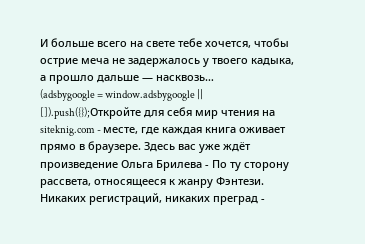И больше всего на свете тебе хочется, чтобы острие меча не задержалось у твоего кадыка, а прошло дальше — насквозь…
(adsbygoogle = window.adsbygoogle || []).push({});Откройте для себя мир чтения на siteknig.com - месте, где каждая книга оживает прямо в браузере. Здесь вас уже ждёт произведение Ольга Брилева - По ту сторону рассвета, относящееся к жанру Фэнтези. Никаких регистраций, никаких преград -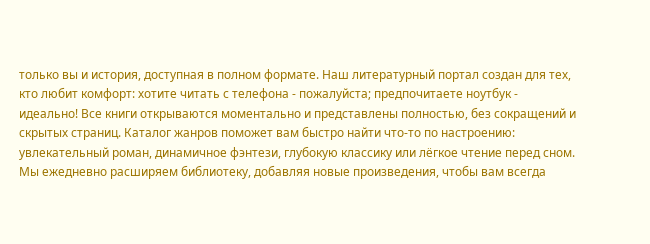только вы и история, доступная в полном формате. Наш литературный портал создан для тех, кто любит комфорт: хотите читать с телефона - пожалуйста; предпочитаете ноутбук - идеально! Все книги открываются моментально и представлены полностью, без сокращений и скрытых страниц. Каталог жанров поможет вам быстро найти что-то по настроению: увлекательный роман, динамичное фэнтези, глубокую классику или лёгкое чтение перед сном. Мы ежедневно расширяем библиотеку, добавляя новые произведения, чтобы вам всегда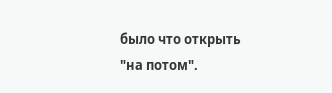было что открыть "на потом".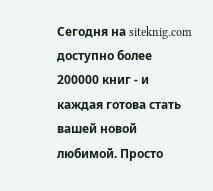Сегодня на siteknig.com доступно более 200000 книг - и каждая готова стать вашей новой любимой. Просто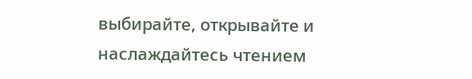выбирайте, открывайте и наслаждайтесь чтением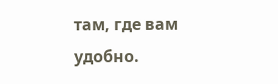там, где вам удобно.